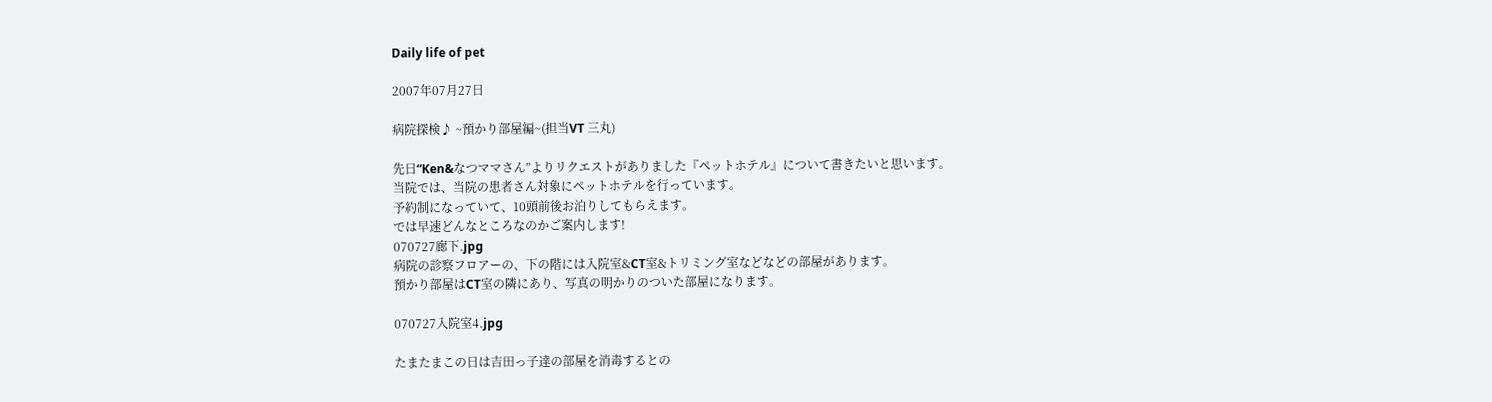Daily life of pet

2007年07月27日

病院探検♪ ~預かり部屋編~(担当VT 三丸)

先日“Ken&なつママさん”よりリクエストがありました『ペットホテル』について書きたいと思います。
当院では、当院の患者さん対象にペットホテルを行っています。
予約制になっていて、10頭前後お泊りしてもらえます。
では早速どんなところなのかご案内します!
070727廊下.jpg
病院の診察フロアーの、下の階には入院室&CT室&トリミング室などなどの部屋があります。
預かり部屋はCT室の隣にあり、写真の明かりのついた部屋になります。

070727入院室4.jpg

たまたまこの日は吉田っ子達の部屋を消毒するとの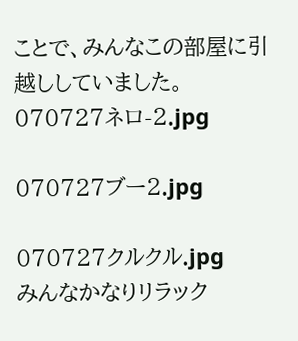ことで、みんなこの部屋に引越ししていました。
070727ネロ-2.jpg

070727ブー2.jpg

070727クルクル.jpg
みんなかなりリラック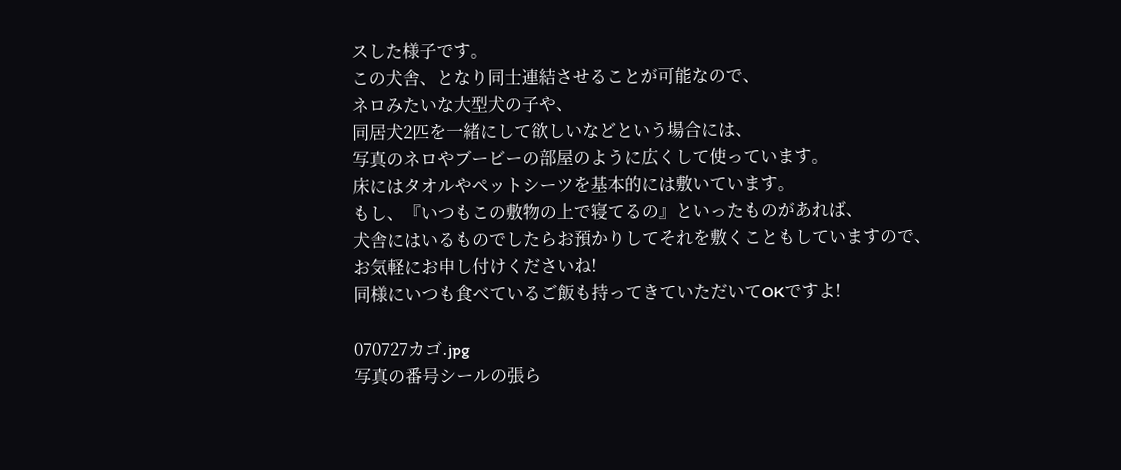スした様子です。
この犬舎、となり同士連結させることが可能なので、
ネロみたいな大型犬の子や、
同居犬2匹を一緒にして欲しいなどという場合には、
写真のネロやブービーの部屋のように広くして使っています。
床にはタオルやペットシーツを基本的には敷いています。
もし、『いつもこの敷物の上で寝てるの』といったものがあれば、
犬舎にはいるものでしたらお預かりしてそれを敷くこともしていますので、
お気軽にお申し付けくださいね!
同様にいつも食べているご飯も持ってきていただいてOKですよ!

070727カゴ.jpg
写真の番号シールの張ら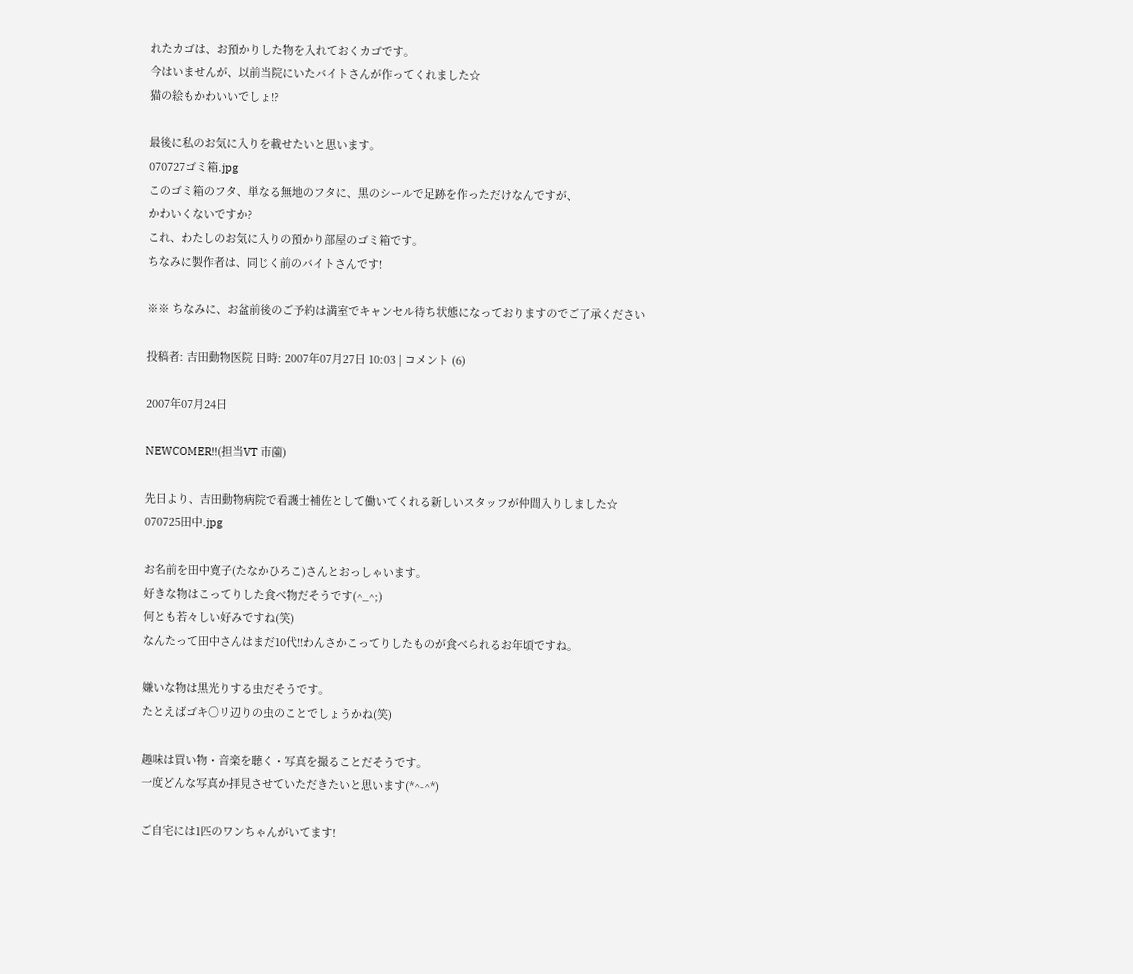れたカゴは、お預かりした物を入れておくカゴです。
今はいませんが、以前当院にいたバイトさんが作ってくれました☆
猫の絵もかわいいでしょ!?

最後に私のお気に入りを載せたいと思います。
070727ゴミ箱.jpg
このゴミ箱のフタ、単なる無地のフタに、黒のシールで足跡を作っただけなんですが、
かわいくないですか?
これ、わたしのお気に入りの預かり部屋のゴミ箱です。
ちなみに製作者は、同じく前のバイトさんです!

※※ ちなみに、お盆前後のご予約は満室でキャンセル待ち状態になっておりますのでご了承ください

投稿者: 吉田動物医院 日時: 2007年07月27日 10:03 | コメント (6)

2007年07月24日

NEWCOMER!!(担当VT 市薗)

先日より、吉田動物病院で看護士補佐として働いてくれる新しいスタッフが仲間入りしました☆
070725田中.jpg

お名前を田中寛子(たなかひろこ)さんとおっしゃいます。
好きな物はこってりした食べ物だそうです(^_^;)
何とも若々しい好みですね(笑)
なんたって田中さんはまだ10代!!わんさかこってりしたものが食べられるお年頃ですね。

嫌いな物は黒光りする虫だそうです。
たとえばゴキ○リ辺りの虫のことでしょうかね(笑)

趣味は買い物・音楽を聴く・写真を撮ることだそうです。
一度どんな写真か拝見させていただきたいと思います(*^-^*)

ご自宅には1匹のワンちゃんがいてます!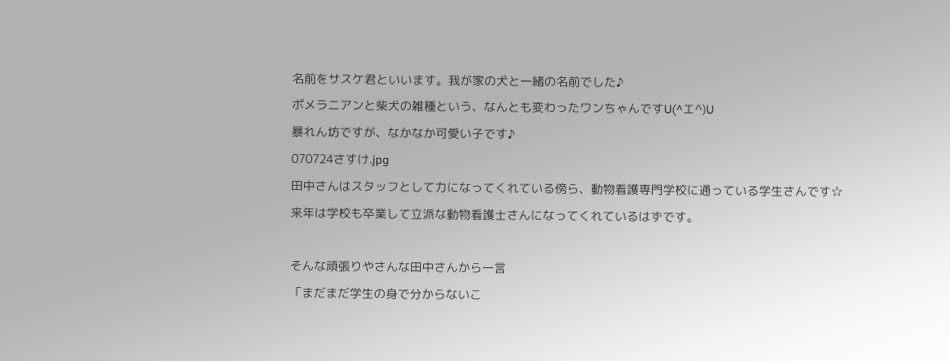名前をサスケ君といいます。我が家の犬と一緒の名前でした♪
ポメラニアンと柴犬の雑種という、なんとも変わったワンちゃんですU(^エ^)U
暴れん坊ですが、なかなか可愛い子です♪
070724さすけ.jpg
田中さんはスタッフとして力になってくれている傍ら、動物看護専門学校に通っている学生さんです☆
来年は学校も卒業して立派な動物看護士さんになってくれているはずです。

そんな頑張りやさんな田中さんから一言
「まだまだ学生の身で分からないこ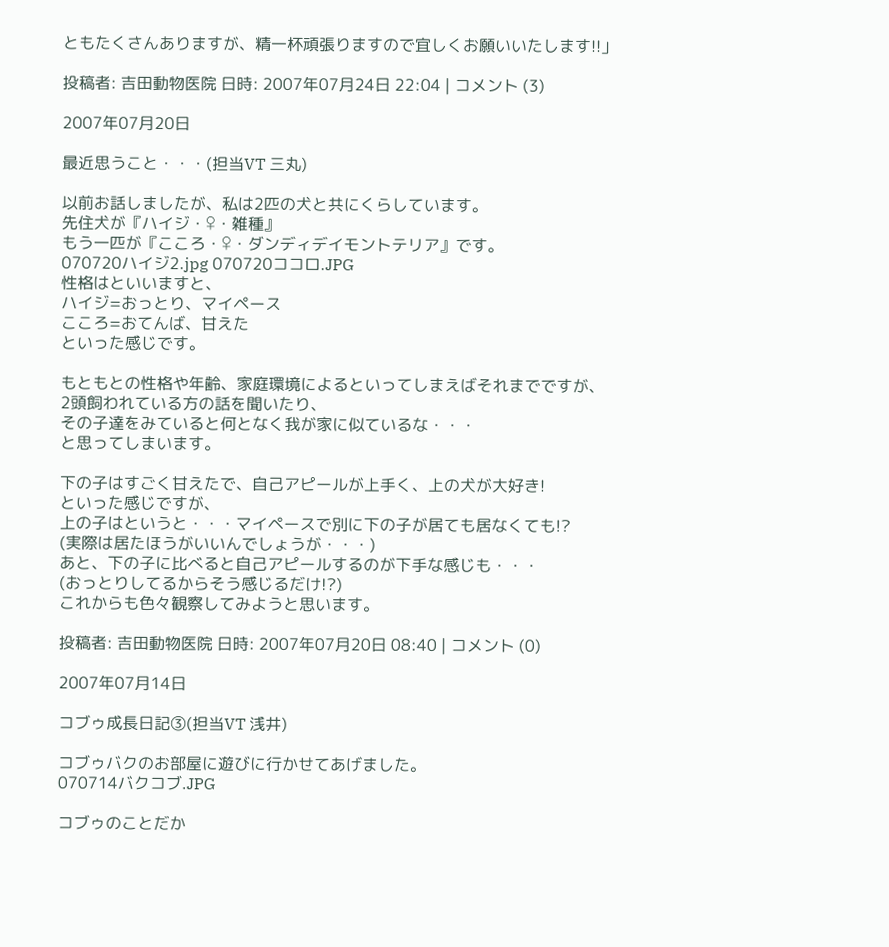ともたくさんありますが、精一杯頑張りますので宜しくお願いいたします!!」

投稿者: 吉田動物医院 日時: 2007年07月24日 22:04 | コメント (3)

2007年07月20日

最近思うこと・・・(担当VT 三丸)

以前お話しましたが、私は2匹の犬と共にくらしています。
先住犬が『ハイジ・♀・雑種』
もう一匹が『こころ・♀・ダンディデイモントテリア』です。
070720ハイジ2.jpg 070720ココロ.JPG
性格はといいますと、
ハイジ=おっとり、マイペース
こころ=おてんば、甘えた
といった感じです。

もともとの性格や年齢、家庭環境によるといってしまえばそれまでですが、
2頭飼われている方の話を聞いたり、
その子達をみていると何となく我が家に似ているな・・・
と思ってしまいます。

下の子はすごく甘えたで、自己アピールが上手く、上の犬が大好き!
といった感じですが、
上の子はというと・・・マイペースで別に下の子が居ても居なくても!?
(実際は居たほうがいいんでしょうが・・・)
あと、下の子に比べると自己アピールするのが下手な感じも・・・
(おっとりしてるからそう感じるだけ!?)
これからも色々観察してみようと思います。

投稿者: 吉田動物医院 日時: 2007年07月20日 08:40 | コメント (0)

2007年07月14日

コブゥ成長日記③(担当VT 浅井)

コブゥバクのお部屋に遊びに行かせてあげました。
070714バクコブ.JPG

コブゥのことだか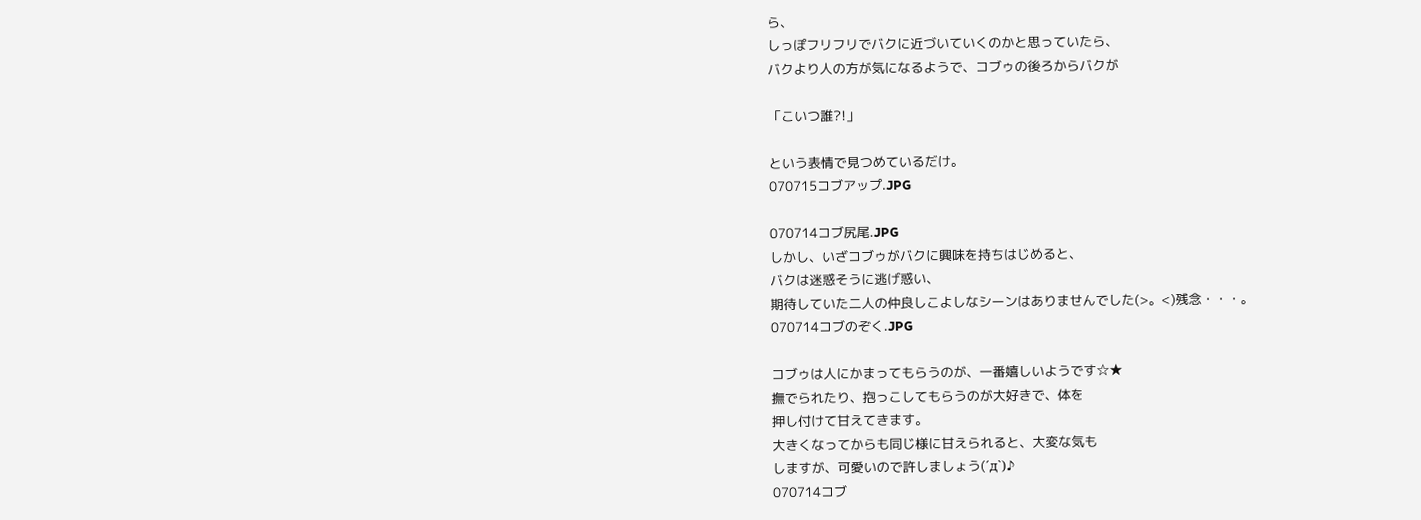ら、
しっぽフリフリでバクに近づいていくのかと思っていたら、
バクより人の方が気になるようで、コブゥの後ろからバクが

「こいつ誰?!」

という表情で見つめているだけ。
070715コブアップ.JPG

070714コブ尻尾.JPG
しかし、いざコブゥがバクに興味を持ちはじめると、
バクは迷惑そうに逃げ惑い、
期待していた二人の仲良しこよしなシーンはありませんでした(>。<)残念・・・。
070714コブのぞく.JPG

コブゥは人にかまってもらうのが、一番嬉しいようです☆★
撫でられたり、抱っこしてもらうのが大好きで、体を
押し付けて甘えてきます。
大きくなってからも同じ様に甘えられると、大変な気も
しますが、可愛いので許しましょう(´д`)♪
070714コブ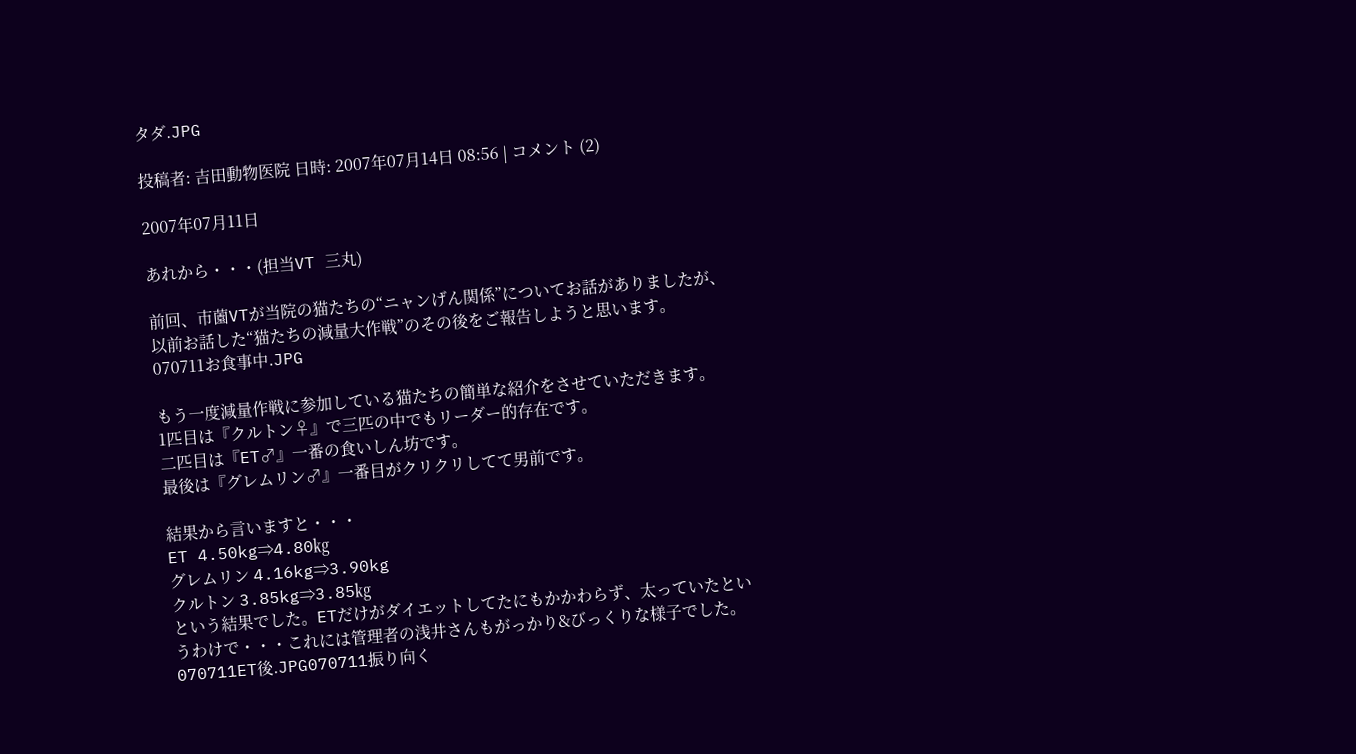タダ.JPG

投稿者: 吉田動物医院 日時: 2007年07月14日 08:56 | コメント (2)

2007年07月11日

あれから・・・(担当VT 三丸)

前回、市薗VTが当院の猫たちの“ニャンげん関係”についてお話がありましたが、
以前お話した“猫たちの減量大作戦”のその後をご報告しようと思います。
070711お食事中.JPG

もう一度減量作戦に参加している猫たちの簡単な紹介をさせていただきます。
1匹目は『クルトン♀』で三匹の中でもリーダー的存在です。
二匹目は『ET♂』一番の食いしん坊です。
最後は『グレムリン♂』一番目がクリクリしてて男前です。

結果から言いますと・・・
ET 4.50kg⇒4.80㎏
グレムリン 4.16kg⇒3.90kg
クルトン 3.85kg⇒3.85㎏
という結果でした。ETだけがダイエットしてたにもかかわらず、太っていたというわけで・・・これには管理者の浅井さんもがっかり&びっくりな様子でした。
070711ET後.JPG070711振り向く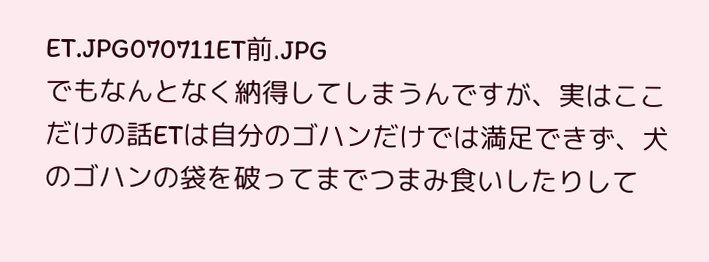ET.JPG070711ET前.JPG
でもなんとなく納得してしまうんですが、実はここだけの話ETは自分のゴハンだけでは満足できず、犬のゴハンの袋を破ってまでつまみ食いしたりして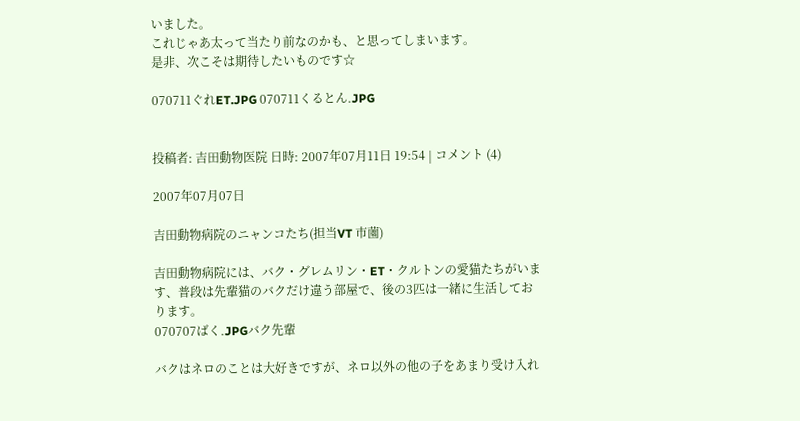いました。
これじゃあ太って当たり前なのかも、と思ってしまいます。
是非、次こそは期待したいものです☆

070711ぐれET.JPG 070711くるとん.JPG


投稿者: 吉田動物医院 日時: 2007年07月11日 19:54 | コメント (4)

2007年07月07日

吉田動物病院のニャンコたち(担当VT 市薗)

吉田動物病院には、バク・グレムリン・ET・クルトンの愛猫たちがいます、普段は先輩猫のバクだけ違う部屋で、後の3匹は一緒に生活しております。
070707ばく.JPGバク先輩

バクはネロのことは大好きですが、ネロ以外の他の子をあまり受け入れ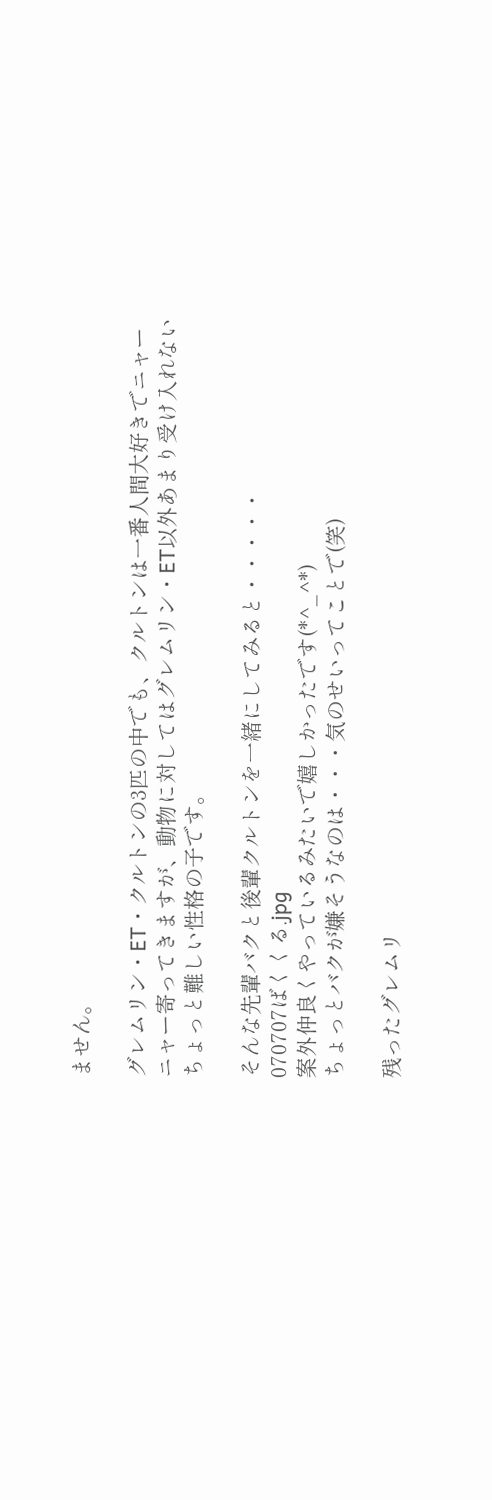ません。

グレムリン・ET・クルトンの3匹の中でも、クルトンは一番人間大好きでニャーニャー寄ってきますが、動物に対してはグレムリン・ET以外あまり受け入れないちょっと難しい性格の子です。

そんな先輩バクと後輩クルトンを一緒にしてみると・・・・・
070707ばくくる.jpg
案外仲良くやっているみたいで嬉しかったです(*^_^*)
ちょっとバクが嫌そうなのは・・・気のせいってことで(笑)

残ったグレムリ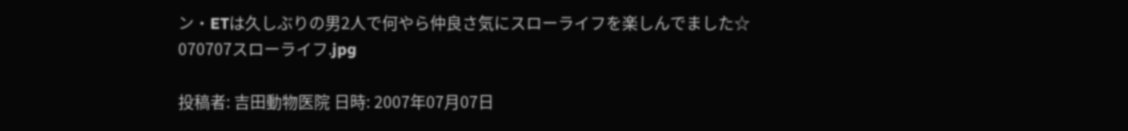ン・ETは久しぶりの男2人で何やら仲良さ気にスローライフを楽しんでました☆
070707スローライフ.jpg

投稿者: 吉田動物医院 日時: 2007年07月07日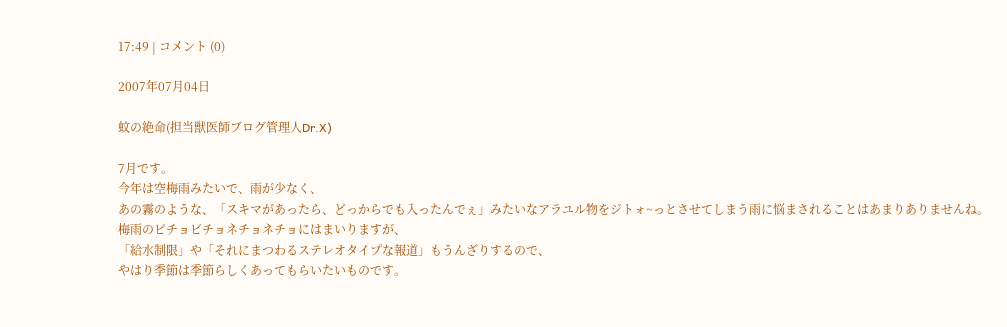17:49 | コメント (0)

2007年07月04日

蚊の絶命(担当獣医師ブログ管理人Dr.X)

7月です。
今年は空梅雨みたいで、雨が少なく、
あの霧のような、「スキマがあったら、どっからでも入ったんでぇ」みたいなアラユル物をジトォ~っとさせてしまう雨に悩まされることはあまりありませんね。
梅雨のビチョビチョネチョネチョにはまいりますが、
「給水制限」や「それにまつわるステレオタイプな報道」もうんざりするので、
やはり季節は季節らしくあってもらいたいものです。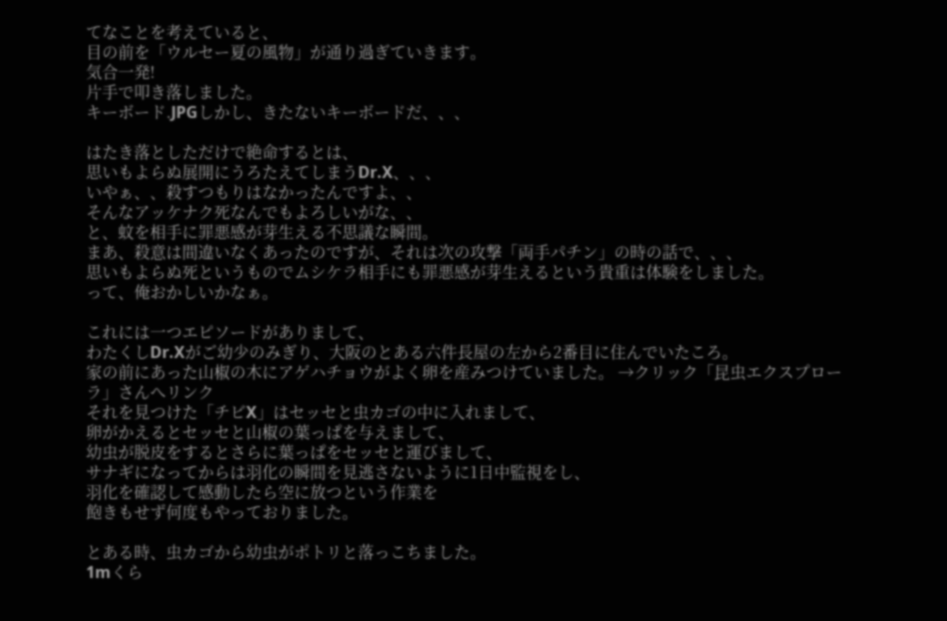てなことを考えていると、
目の前を「ウルセー夏の風物」が通り過ぎていきます。
気合一発!
片手で叩き落しました。
キーボード.JPGしかし、きたないキーボードだ、、、

はたき落としただけで絶命するとは、
思いもよらぬ展開にうろたえてしまうDr.X、、、
いやぁ、、殺すつもりはなかったんですよ、、
そんなアッケナク死なんでもよろしいがな、、
と、蚊を相手に罪悪感が芽生える不思議な瞬間。
まあ、殺意は間違いなくあったのですが、それは次の攻撃「両手パチン」の時の話で、、、
思いもよらぬ死というものでムシケラ相手にも罪悪感が芽生えるという貴重は体験をしました。
って、俺おかしいかなぁ。

これには一つエピソードがありまして、
わたくしDr.Xがご幼少のみぎり、大阪のとある六件長屋の左から2番目に住んでいたころ。
家の前にあった山椒の木にアゲハチョウがよく卵を産みつけていました。 →クリック「昆虫エクスプローラ」さんへリンク
それを見つけた「チビX」はセッセと虫カゴの中に入れまして、
卵がかえるとセッセと山椒の葉っぱを与えまして、
幼虫が脱皮をするとさらに葉っぱをセッセと運びまして、
サナギになってからは羽化の瞬間を見逃さないように1日中監視をし、
羽化を確認して感動したら空に放つという作業を
飽きもせず何度もやっておりました。

とある時、虫カゴから幼虫がポトリと落っこちました。
1mくら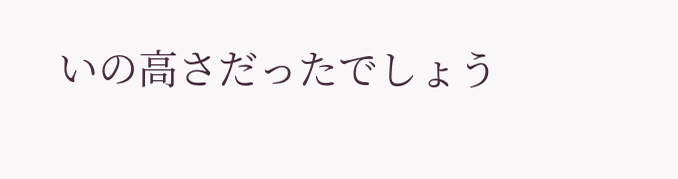いの高さだったでしょう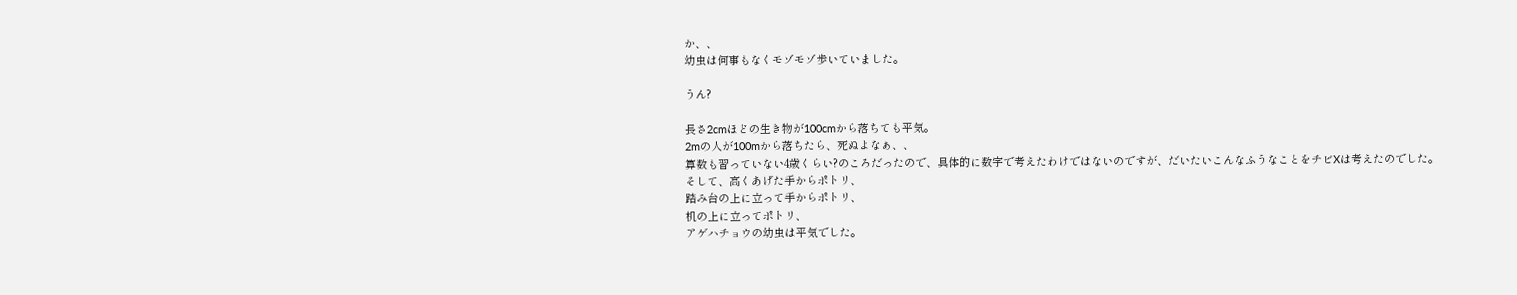か、、
幼虫は何事もなくモゾモゾ歩いていました。

うん?

長さ2cmほどの生き物が100cmから落ちても平気。
2mの人が100mから落ちたら、死ぬよなぁ、、
算数も習っていない4歳くらい?のころだったので、具体的に数字で考えたわけではないのですが、だいたいこんなふうなことをチビXは考えたのでした。
そして、高くあげた手からポトリ、
踏み台の上に立って手からポトリ、
机の上に立ってポトリ、
アゲハチョウの幼虫は平気でした。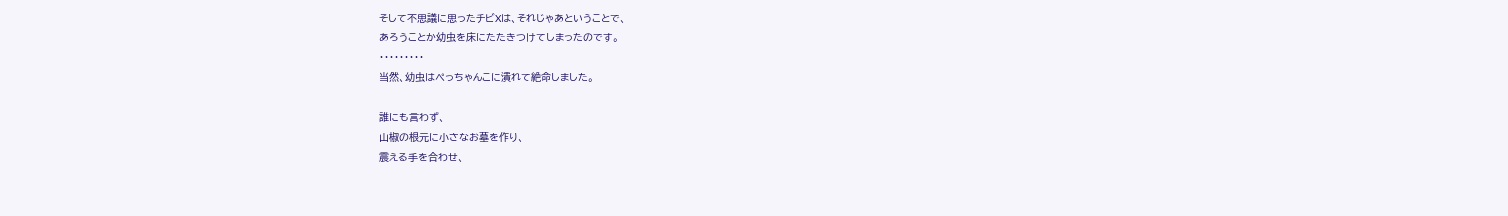そして不思議に思ったチビXは、それじゃあということで、
あろうことか幼虫を床にたたきつけてしまったのです。
・・・・・・・・・
当然、幼虫はぺっちゃんこに潰れて絶命しました。

誰にも言わず、
山椒の根元に小さなお墓を作り、
震える手を合わせ、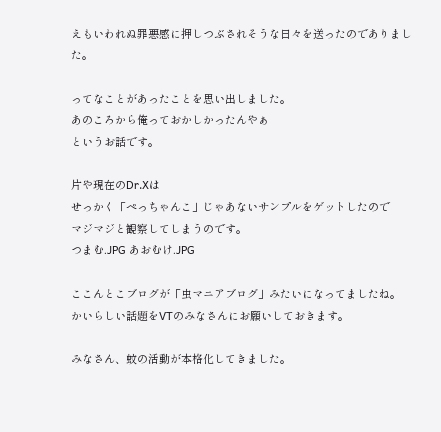えもいわれぬ罪悪感に押しつぶされそうな日々を送ったのでありました。

ってなことがあったことを思い出しました。
あのころから俺っておかしかったんやぁ
というお話です。

片や現在のDr.Xは
せっかく「ぺっちゃんこ」じゃあないサンプルをゲットしたので
マジマジと観察してしまうのです。
つまむ.JPG あおむけ.JPG

ここんとこブログが「虫マニアブログ」みたいになってましたね。
かいらしい話題をVTのみなさんにお願いしておきます。

みなさん、蚊の活動が本格化してきました。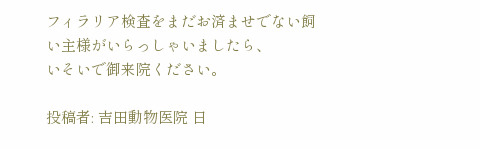フィラリア検査をまだお済ませでない飼い主様がいらっしゃいましたら、
いそいで御来院ください。

投稿者: 吉田動物医院 日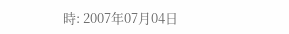時: 2007年07月04日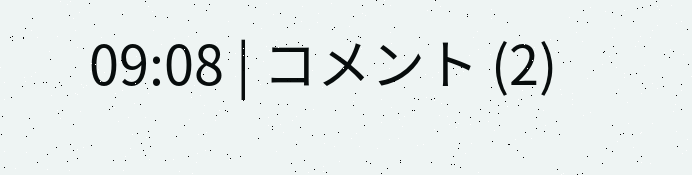09:08 | コメント (2)